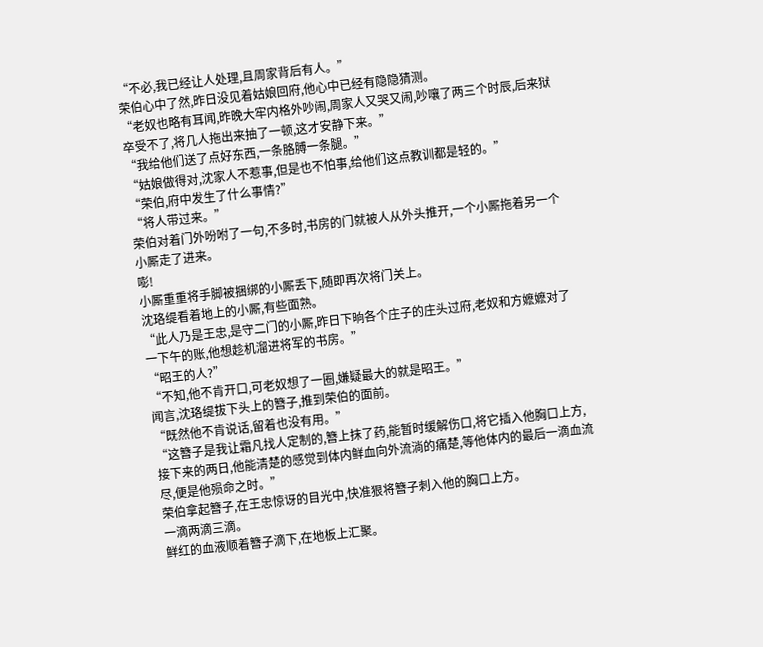“不必,我已经让人处理,且周家背后有人。”
荣伯心中了然,昨日没见着姑娘回府,他心中已经有隐隐猜测。
“老奴也略有耳闻,昨晚大牢内格外吵闹,周家人又哭又闹,吵嚷了两三个时辰,后来狱卒受不了,将几人拖出来抽了一顿,这才安静下来。”
“我给他们送了点好东西,一条胳膊一条腿。”
“姑娘做得对,沈家人不惹事,但是也不怕事,给他们这点教训都是轻的。”
“荣伯,府中发生了什么事情?”
“将人带过来。”
荣伯对着门外吩咐了一句,不多时,书房的门就被人从外头推开,一个小厮拖着另一个小厮走了进来。
嘭!
小厮重重将手脚被捆绑的小厮丢下,随即再次将门关上。
沈珞缇看着地上的小厮,有些面熟。
“此人乃是王忠,是守二门的小厮,昨日下晌各个庄子的庄头过府,老奴和方嬷嬷对了一下午的账,他想趁机溜进将军的书房。”
“昭王的人?”
“不知,他不肯开口,可老奴想了一圈,嫌疑最大的就是昭王。”
闻言,沈珞缇拔下头上的簪子,推到荣伯的面前。
“既然他不肯说话,留着也没有用。”
“这簪子是我让霜凡找人定制的,簪上抹了药,能暂时缓解伤口,将它插入他胸口上方,接下来的两日,他能清楚的感觉到体内鲜血向外流淌的痛楚,等他体内的最后一滴血流尽,便是他殒命之时。”
荣伯拿起簪子,在王忠惊讶的目光中,快准狠将簪子刺入他的胸口上方。
一滴两滴三滴。
鲜红的血液顺着簪子滴下,在地板上汇聚。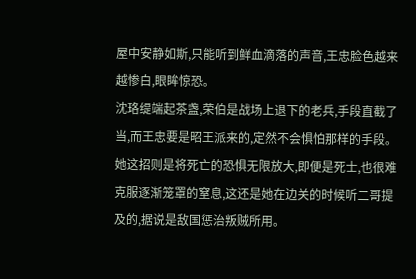屋中安静如斯,只能听到鲜血滴落的声音,王忠脸色越来越惨白,眼眸惊恐。
沈珞缇端起茶盏,荣伯是战场上退下的老兵,手段直截了当,而王忠要是昭王派来的,定然不会惧怕那样的手段。
她这招则是将死亡的恐惧无限放大,即便是死士,也很难克服逐渐笼罩的窒息,这还是她在边关的时候听二哥提及的,据说是敌国惩治叛贼所用。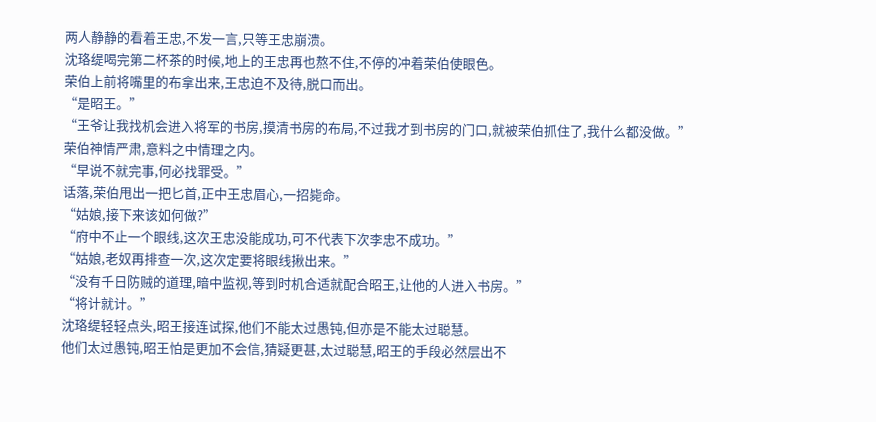两人静静的看着王忠,不发一言,只等王忠崩溃。
沈珞缇喝完第二杯茶的时候,地上的王忠再也熬不住,不停的冲着荣伯使眼色。
荣伯上前将嘴里的布拿出来,王忠迫不及待,脱口而出。
“是昭王。”
“王爷让我找机会进入将军的书房,摸清书房的布局,不过我才到书房的门口,就被荣伯抓住了,我什么都没做。”
荣伯神情严肃,意料之中情理之内。
“早说不就完事,何必找罪受。”
话落,荣伯甩出一把匕首,正中王忠眉心,一招毙命。
“姑娘,接下来该如何做?”
“府中不止一个眼线,这次王忠没能成功,可不代表下次李忠不成功。”
“姑娘,老奴再排查一次,这次定要将眼线揪出来。”
“没有千日防贼的道理,暗中监视,等到时机合适就配合昭王,让他的人进入书房。”
“将计就计。”
沈珞缇轻轻点头,昭王接连试探,他们不能太过愚钝,但亦是不能太过聪慧。
他们太过愚钝,昭王怕是更加不会信,猜疑更甚,太过聪慧,昭王的手段必然层出不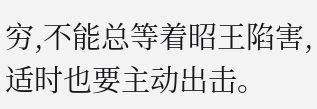穷,不能总等着昭王陷害,适时也要主动出击。